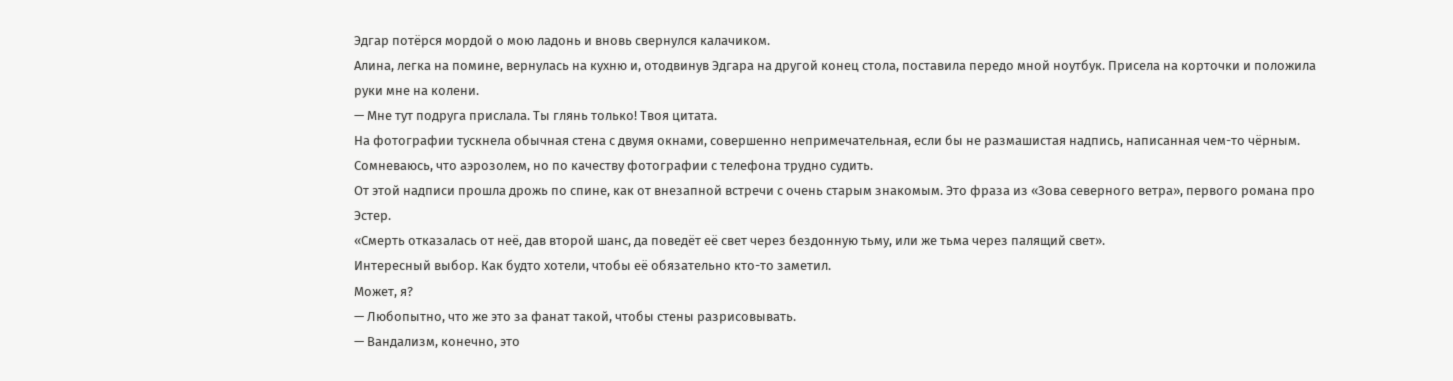Эдгар потёрся мордой о мою ладонь и вновь свернулся калачиком.
Алина, легка на помине, вернулась на кухню и, отодвинув Эдгара на другой конец стола, поставила передо мной ноутбук. Присела на корточки и положила руки мне на колени.
— Мне тут подруга прислала. Ты глянь только! Твоя цитата.
На фотографии тускнела обычная стена с двумя окнами, совершенно непримечательная, если бы не размашистая надпись, написанная чем-то чёрным. Сомневаюсь, что аэрозолем, но по качеству фотографии с телефона трудно судить.
От этой надписи прошла дрожь по спине, как от внезапной встречи с очень старым знакомым. Это фраза из «Зова северного ветра», первого романа про Эстер.
«Смерть отказалась от неё, дав второй шанс, да поведёт её свет через бездонную тьму, или же тьма через палящий свет».
Интересный выбор. Как будто хотели, чтобы её обязательно кто-то заметил.
Может, я?
— Любопытно, что же это за фанат такой, чтобы стены разрисовывать.
— Вандализм, конечно, это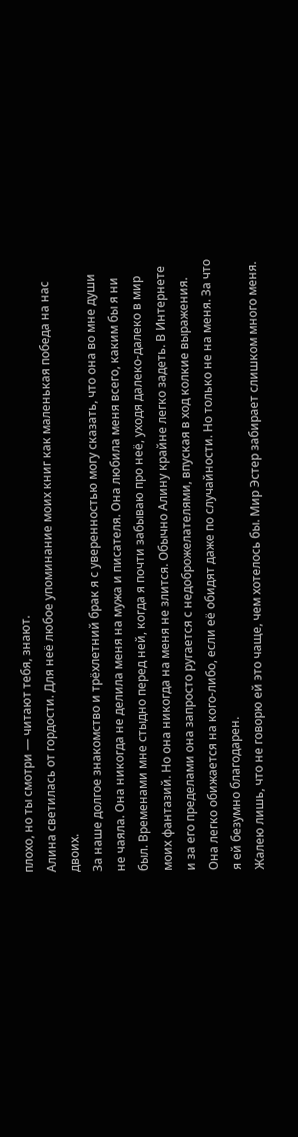плохо, но ты смотри — читают тебя, знают.
Алина светилась от гордости. Для неё любое упоминание моих книг как маленькая победа на нас двоих.
За наше долгое знакомство и трёхлетний брак я с уверенностью могу сказать, что она во мне души не чаяла. Она никогда не делила меня на мужа и писателя. Она любила меня всего, каким бы я ни был. Временами мне стыдно перед ней, когда я почти забываю про неё, уходя далеко-далеко в мир моих фантазий. Но она никогда на меня не злится. Обычно Алину крайне легко задеть. В Интернете и за его пределами она запросто ругается с недоброжелателями, впуская в ход колкие выражения. Она легко обижается на кого-либо, если её обидят даже по случайности. Но только не на меня. За что я ей безумно благодарен.
Жалею лишь, что не говорю ей это чаще, чем хотелось бы. Мир Эстер забирает слишком много меня.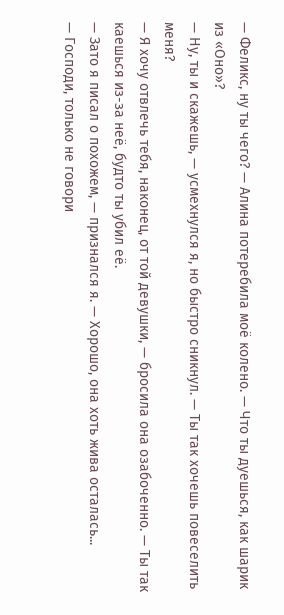— Феликс, ну ты чего? — Алина потеребила моё колено. — Что ты дуешься, как шарик из «Оно»?
— Ну, ты и скажешь, — усмехнулся я, но быстро сникнул. — Ты так хочешь повеселить меня?
— Я хочу отвлечь тебя, наконец, от той девушки, — бросила она озабоченно. — Ты так каешься из-за неё, будто ты убил её.
— Зато я писал о похожем, — признался я. — Хорошо, она хоть жива осталась...
— Господи, только не говори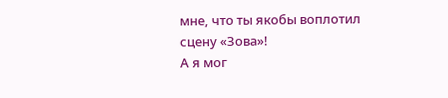мне, что ты якобы воплотил сцену «Зова»!
А я мог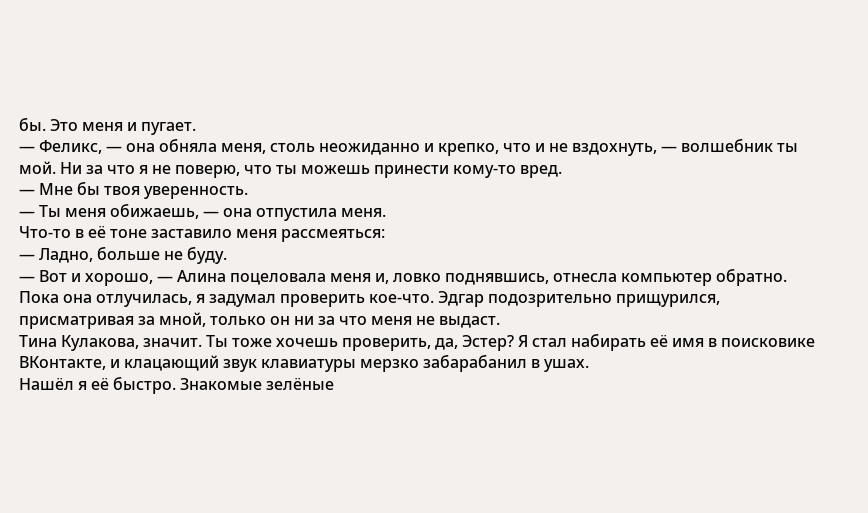бы. Это меня и пугает.
— Феликс, — она обняла меня, столь неожиданно и крепко, что и не вздохнуть, — волшебник ты мой. Ни за что я не поверю, что ты можешь принести кому-то вред.
— Мне бы твоя уверенность.
— Ты меня обижаешь, — она отпустила меня.
Что-то в её тоне заставило меня рассмеяться:
— Ладно, больше не буду.
— Вот и хорошо, — Алина поцеловала меня и, ловко поднявшись, отнесла компьютер обратно.
Пока она отлучилась, я задумал проверить кое-что. Эдгар подозрительно прищурился, присматривая за мной, только он ни за что меня не выдаст.
Тина Кулакова, значит. Ты тоже хочешь проверить, да, Эстер? Я стал набирать её имя в поисковике ВКонтакте, и клацающий звук клавиатуры мерзко забарабанил в ушах.
Нашёл я её быстро. Знакомые зелёные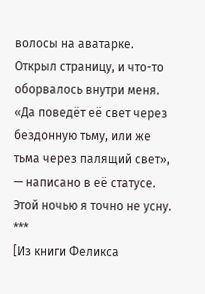волосы на аватарке. Открыл страницу, и что-то оборвалось внутри меня.
«Да поведёт её свет через бездонную тьму, или же тьма через палящий свет», — написано в её статусе.
Этой ночью я точно не усну.
***
[Из книги Феликса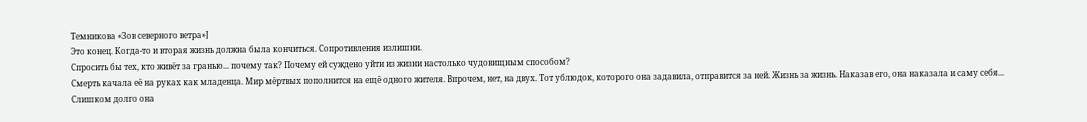Темникова «Зов северного ветра»]
Это конец. Когда-то и вторая жизнь должна была кончиться. Сопротивления излишни.
Спросить бы тех, кто живёт за гранью... почему так? Почему ей суждено уйти из жизни настолько чудовищным способом?
Смерть качала её на руках как младенца. Мир мёртвых пополнится на ещё одного жителя. Впрочем, нет, на двух. Тот ублюдок, которого она задавила, отправится за ней. Жизнь за жизнь. Наказав его, она наказала и саму себя...
Слишком долго она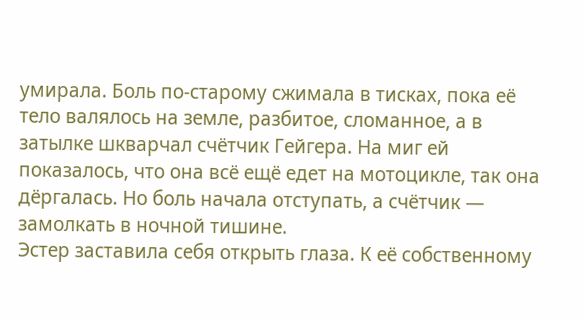умирала. Боль по-старому сжимала в тисках, пока её тело валялось на земле, разбитое, сломанное, а в затылке шкварчал счётчик Гейгера. На миг ей показалось, что она всё ещё едет на мотоцикле, так она дёргалась. Но боль начала отступать, а счётчик — замолкать в ночной тишине.
Эстер заставила себя открыть глаза. К её собственному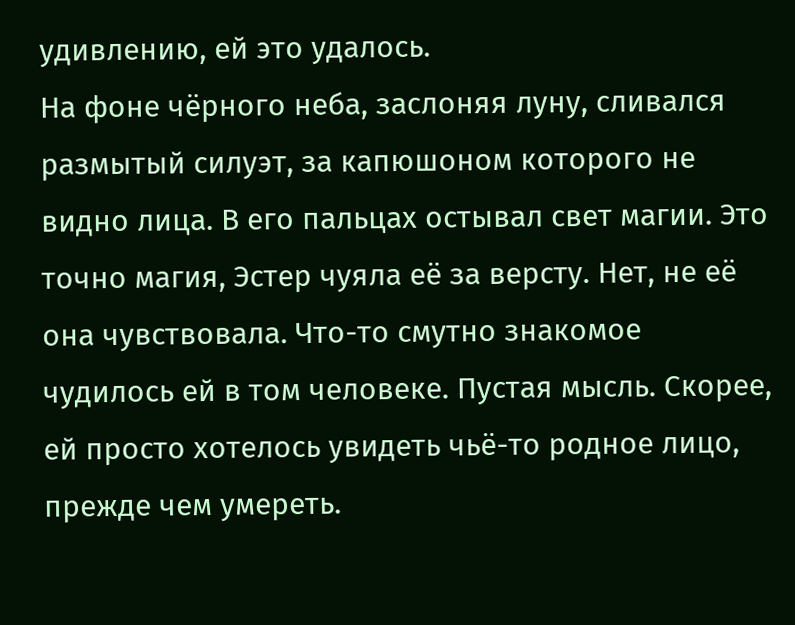удивлению, ей это удалось.
На фоне чёрного неба, заслоняя луну, сливался размытый силуэт, за капюшоном которого не видно лица. В его пальцах остывал свет магии. Это точно магия, Эстер чуяла её за версту. Нет, не её она чувствовала. Что-то смутно знакомое чудилось ей в том человеке. Пустая мысль. Скорее, ей просто хотелось увидеть чьё-то родное лицо, прежде чем умереть.